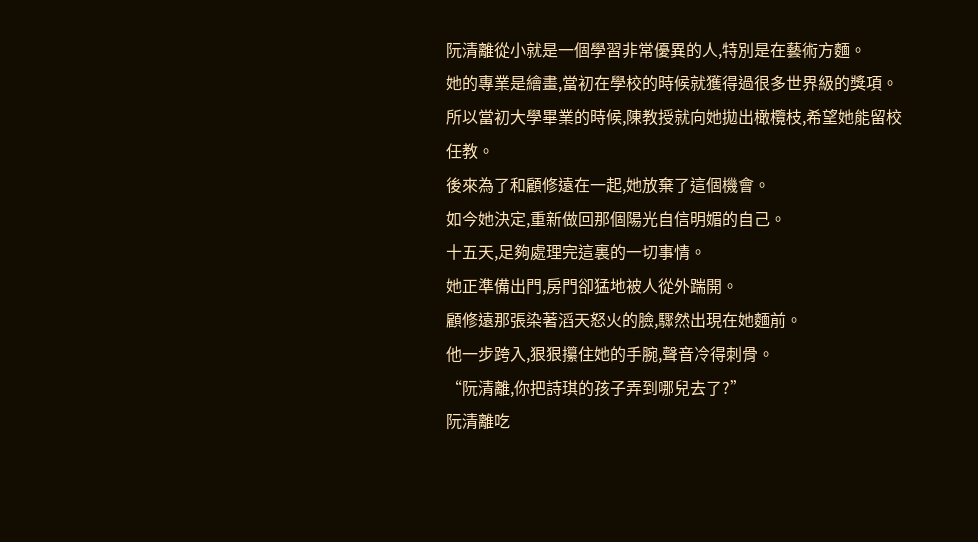阮清離從小就是一個學習非常優異的人,特別是在藝術方麵。
她的專業是繪畫,當初在學校的時候就獲得過很多世界級的獎項。
所以當初大學畢業的時候,陳教授就向她拋出橄欖枝,希望她能留校任教。
後來為了和顧修遠在一起,她放棄了這個機會。
如今她決定,重新做回那個陽光自信明媚的自己。
十五天,足夠處理完這裏的一切事情。
她正準備出門,房門卻猛地被人從外踹開。
顧修遠那張染著滔天怒火的臉,驟然出現在她麵前。
他一步跨入,狠狠攥住她的手腕,聲音冷得刺骨。
“阮清離,你把詩琪的孩子弄到哪兒去了?”
阮清離吃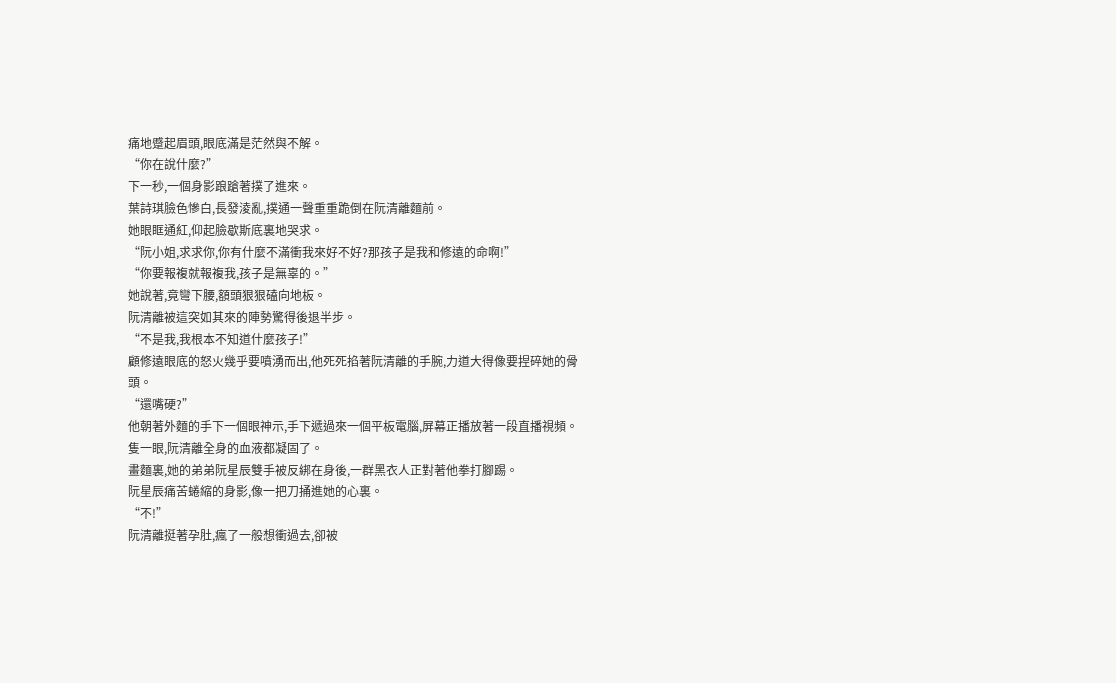痛地蹙起眉頭,眼底滿是茫然與不解。
“你在說什麼?”
下一秒,一個身影踉蹌著撲了進來。
葉詩琪臉色慘白,長發淩亂,撲通一聲重重跪倒在阮清離麵前。
她眼眶通紅,仰起臉歇斯底裏地哭求。
“阮小姐,求求你,你有什麼不滿衝我來好不好?那孩子是我和修遠的命啊!”
“你要報複就報複我,孩子是無辜的。”
她說著,竟彎下腰,額頭狠狠磕向地板。
阮清離被這突如其來的陣勢驚得後退半步。
“不是我,我根本不知道什麼孩子!”
顧修遠眼底的怒火幾乎要噴湧而出,他死死掐著阮清離的手腕,力道大得像要捏碎她的骨頭。
“還嘴硬?”
他朝著外麵的手下一個眼神示,手下遞過來一個平板電腦,屏幕正播放著一段直播視頻。
隻一眼,阮清離全身的血液都凝固了。
畫麵裏,她的弟弟阮星辰雙手被反綁在身後,一群黑衣人正對著他拳打腳踢。
阮星辰痛苦蜷縮的身影,像一把刀捅進她的心裏。
“不!”
阮清離挺著孕肚,瘋了一般想衝過去,卻被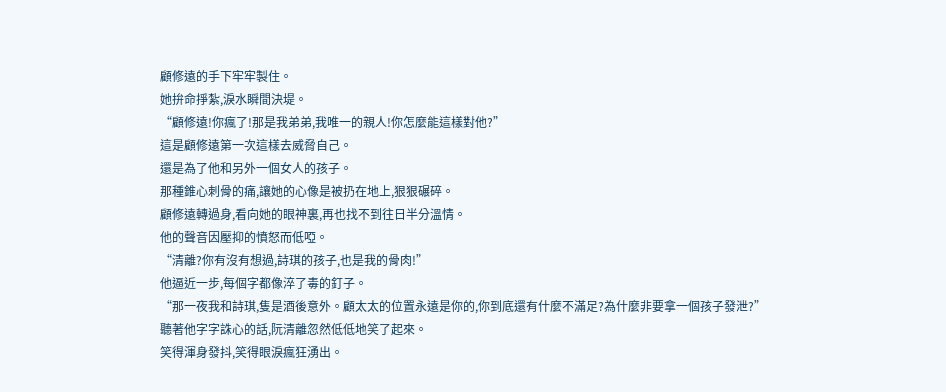顧修遠的手下牢牢製住。
她拚命掙紮,淚水瞬間決堤。
“顧修遠!你瘋了!那是我弟弟,我唯一的親人!你怎麼能這樣對他?”
這是顧修遠第一次這樣去威脅自己。
還是為了他和另外一個女人的孩子。
那種錐心刺骨的痛,讓她的心像是被扔在地上,狠狠碾碎。
顧修遠轉過身,看向她的眼神裏,再也找不到往日半分溫情。
他的聲音因壓抑的憤怒而低啞。
“清離?你有沒有想過,詩琪的孩子,也是我的骨肉!”
他逼近一步,每個字都像淬了毒的釘子。
“那一夜我和詩琪,隻是酒後意外。顧太太的位置永遠是你的,你到底還有什麼不滿足?為什麼非要拿一個孩子發泄?”
聽著他字字誅心的話,阮清離忽然低低地笑了起來。
笑得渾身發抖,笑得眼淚瘋狂湧出。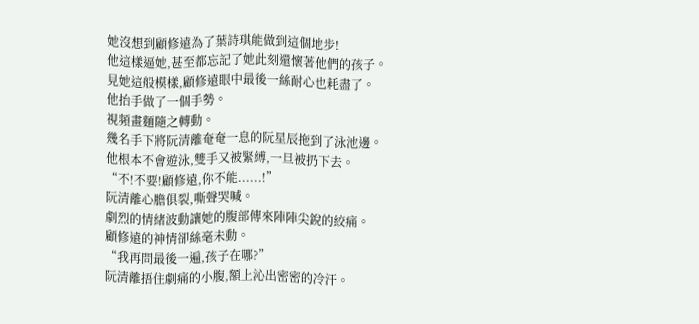她沒想到顧修遠為了葉詩琪能做到這個地步!
他這樣逼她,甚至都忘記了她此刻還懷著他們的孩子。
見她這般模樣,顧修遠眼中最後一絲耐心也耗盡了。
他抬手做了一個手勢。
視頻畫麵隨之轉動。
幾名手下將阮清離奄奄一息的阮星辰拖到了泳池邊。
他根本不會遊泳,雙手又被緊縛,一旦被扔下去。
“不!不要!顧修遠,你不能......!”
阮清離心膽俱裂,嘶聲哭喊。
劇烈的情緒波動讓她的腹部傳來陣陣尖銳的絞痛。
顧修遠的神情卻絲毫未動。
“我再問最後一遍,孩子在哪?”
阮清離捂住劇痛的小腹,額上沁出密密的冷汗。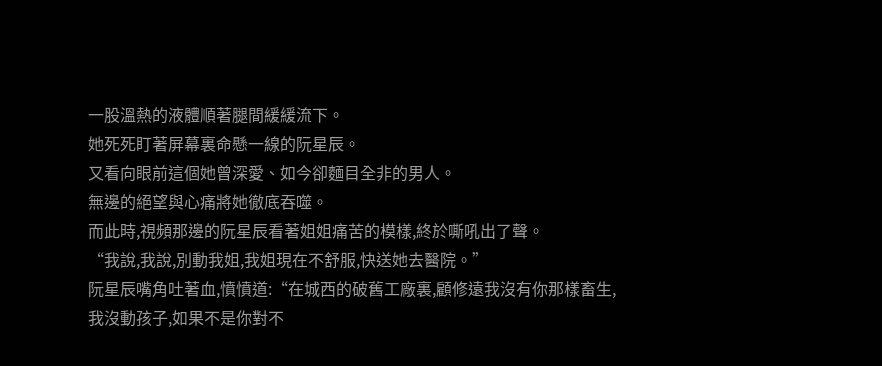一股溫熱的液體順著腿間緩緩流下。
她死死盯著屏幕裏命懸一線的阮星辰。
又看向眼前這個她曾深愛、如今卻麵目全非的男人。
無邊的絕望與心痛將她徹底吞噬。
而此時,視頻那邊的阮星辰看著姐姐痛苦的模樣,終於嘶吼出了聲。
“我說,我說,別動我姐,我姐現在不舒服,快送她去醫院。”
阮星辰嘴角吐著血,憤憤道:“在城西的破舊工廠裏,顧修遠我沒有你那樣畜生,我沒動孩子,如果不是你對不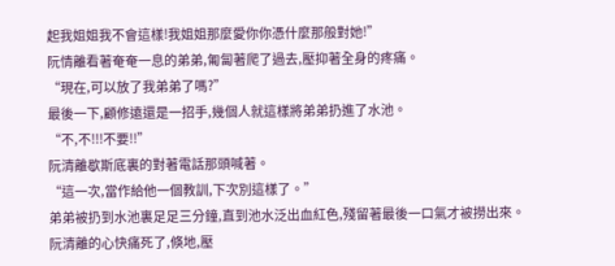起我姐姐我不會這樣!我姐姐那麼愛你你憑什麼那般對她!”
阮情離看著奄奄一息的弟弟,匍匐著爬了過去,壓抑著全身的疼痛。
“現在,可以放了我弟弟了嗎?”
最後一下,顧修遠還是一招手,幾個人就這樣將弟弟扔進了水池。
“不,不!!!不要!!”
阮清離歇斯底裏的對著電話那頭喊著。
“這一次,當作給他一個教訓,下次別這樣了。”
弟弟被扔到水池裏足足三分鐘,直到池水泛出血紅色,殘留著最後一口氣才被撈出來。
阮清離的心快痛死了,倏地,壓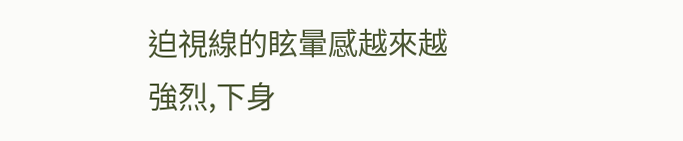迫視線的眩暈感越來越強烈,下身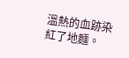溫熱的血跡染紅了地麵。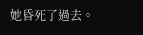她昏死了過去。